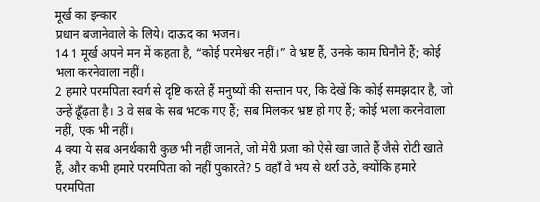मूर्ख का इन्कार
प्रधान बजानेवाले के लिये। दाऊद का भजन।
14 1 मूर्ख अपने मन में कहता है, “कोई परमेश्वर नहीं।” वे भ्रष्ट हैं, उनके काम घिनौने हैं; कोई भला करनेवाला नहीं।
2 हमारे परमपिता स्वर्ग से दृष्टि करते हैं मनुष्यों की सन्तान पर, कि देखें कि कोई समझदार है, जो उन्हें ढूँढ़ता है। 3 वे सब के सब भटक गए हैं; सब मिलकर भ्रष्ट हो गए हैं; कोई भला करनेवाला नहीं, एक भी नहीं।
4 क्या ये सब अनर्थकारी कुछ भी नहीं जानते, जो मेरी प्रजा को ऐसे खा जाते हैं जैसे रोटी खाते हैं, और कभी हमारे परमपिता को नहीं पुकारते? 5 वहाँ वे भय से थर्रा उठे, क्योंकि हमारे परमपिता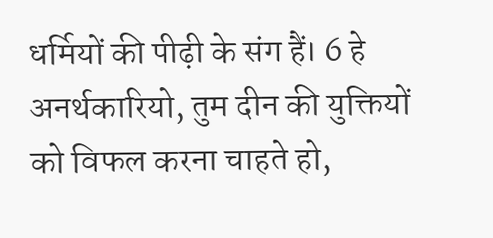धर्मियों की पीढ़ी के संग हैं। 6 हे अनर्थकारियो, तुम दीन की युक्तियों को विफल करना चाहते हो,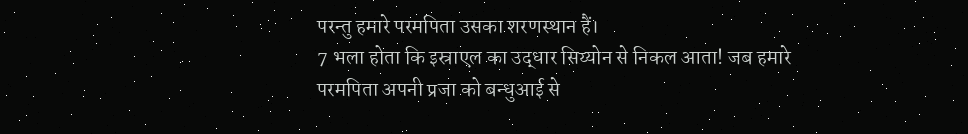परन्तु हमारे परमपिता उसका शरणस्थान हैं।
7 भला होता कि इस्राएल का उद्धार सिय्योन से निकल आता! जब हमारे परमपिता अपनी प्रजा को बन्धुआई से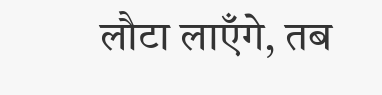लौटा लाएँगे, तब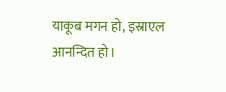याकूब मगन हो, इस्राएल आनन्दित हो।